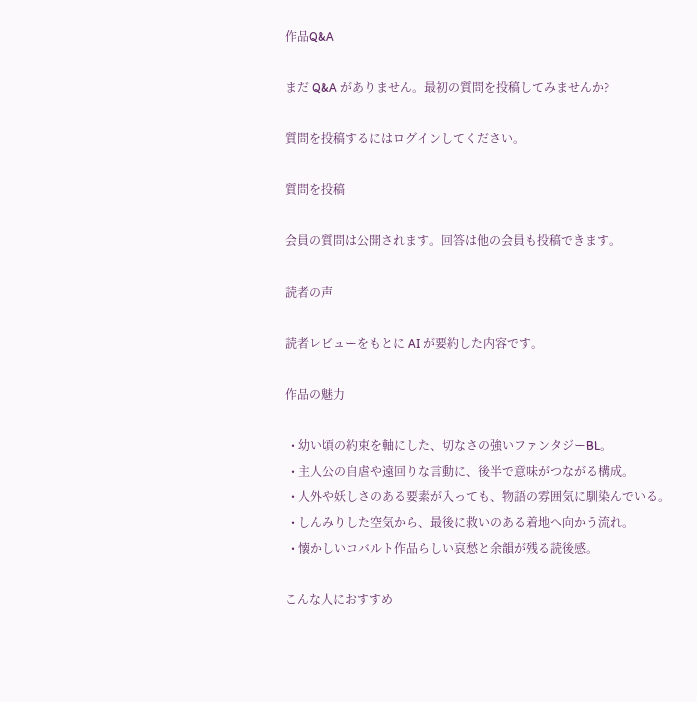作品Q&A

まだ Q&A がありません。最初の質問を投稿してみませんか?

質問を投稿するにはログインしてください。

質問を投稿

会員の質問は公開されます。回答は他の会員も投稿できます。

読者の声

読者レビューをもとに AI が要約した内容です。

作品の魅力

  • 幼い頃の約束を軸にした、切なさの強いファンタジーBL。
  • 主人公の自虐や遠回りな言動に、後半で意味がつながる構成。
  • 人外や妖しさのある要素が入っても、物語の雰囲気に馴染んでいる。
  • しんみりした空気から、最後に救いのある着地へ向かう流れ。
  • 懐かしいコバルト作品らしい哀愁と余韻が残る読後感。

こんな人におすすめ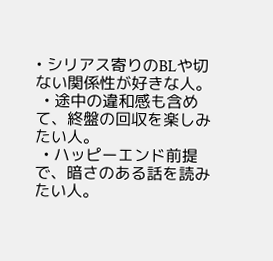• シリアス寄りのBLや切ない関係性が好きな人。
  • 途中の違和感も含めて、終盤の回収を楽しみたい人。
  • ハッピーエンド前提で、暗さのある話を読みたい人。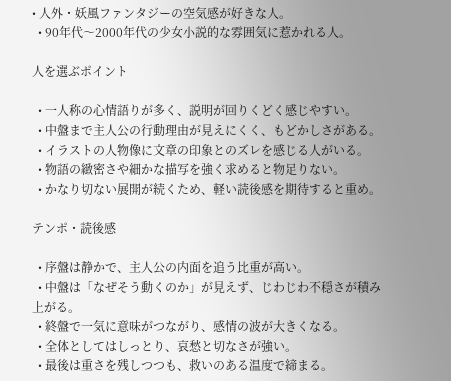• 人外・妖風ファンタジーの空気感が好きな人。
  • 90年代〜2000年代の少女小説的な雰囲気に惹かれる人。

人を選ぶポイント

  • 一人称の心情語りが多く、説明が回りくどく感じやすい。
  • 中盤まで主人公の行動理由が見えにくく、もどかしさがある。
  • イラストの人物像に文章の印象とのズレを感じる人がいる。
  • 物語の緻密さや細かな描写を強く求めると物足りない。
  • かなり切ない展開が続くため、軽い読後感を期待すると重め。

テンポ・読後感

  • 序盤は静かで、主人公の内面を追う比重が高い。
  • 中盤は「なぜそう動くのか」が見えず、じわじわ不穏さが積み上がる。
  • 終盤で一気に意味がつながり、感情の波が大きくなる。
  • 全体としてはしっとり、哀愁と切なさが強い。
  • 最後は重さを残しつつも、救いのある温度で締まる。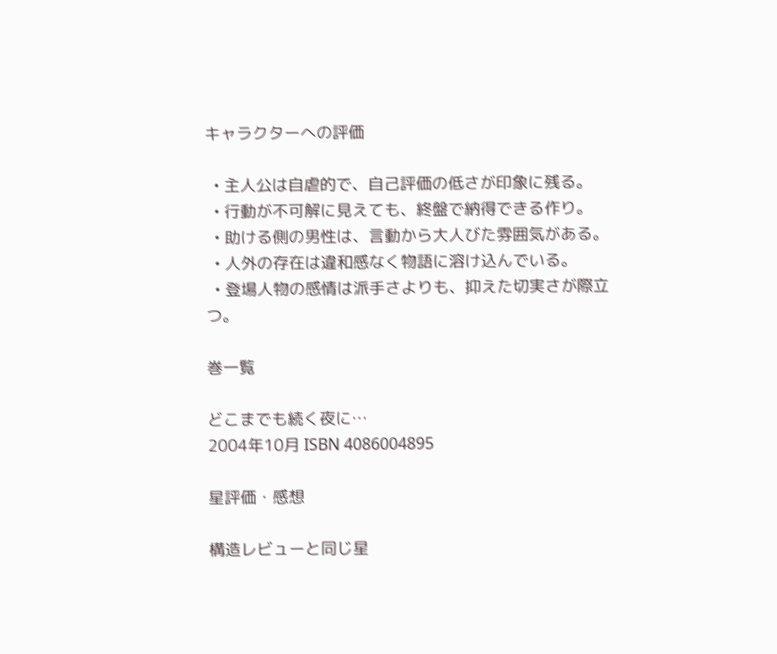キャラクターへの評価

  • 主人公は自虐的で、自己評価の低さが印象に残る。
  • 行動が不可解に見えても、終盤で納得できる作り。
  • 助ける側の男性は、言動から大人びた雰囲気がある。
  • 人外の存在は違和感なく物語に溶け込んでいる。
  • 登場人物の感情は派手さよりも、抑えた切実さが際立つ。

巻一覧

どこまでも続く夜に…
2004年10月 ISBN 4086004895

星評価・感想

構造レビューと同じ星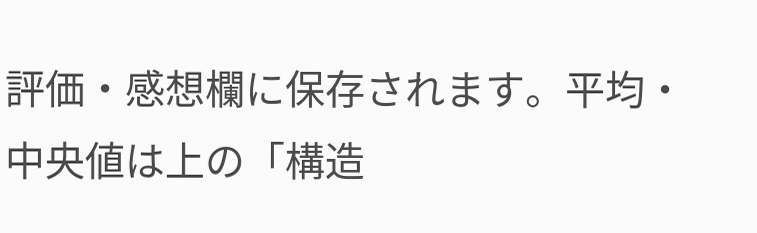評価・感想欄に保存されます。平均・中央値は上の「構造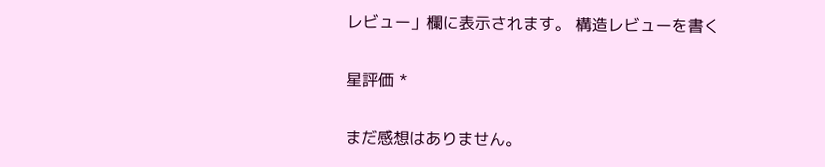レビュー」欄に表示されます。 構造レビューを書く

星評価 *

まだ感想はありません。